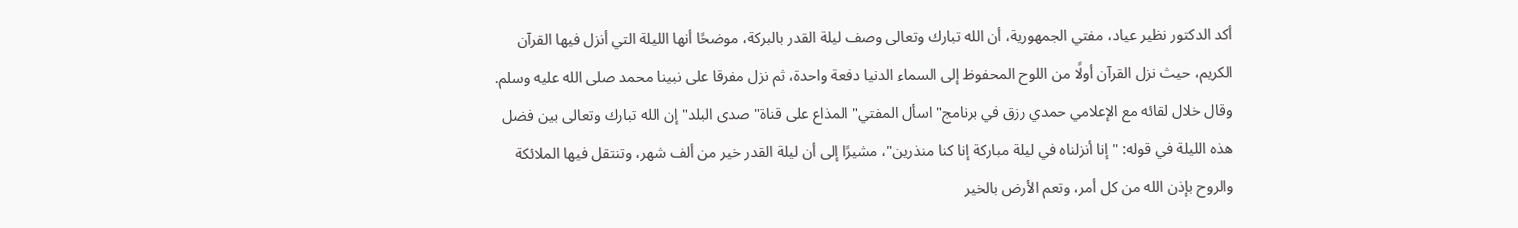أكد الدكتور نظير عياد، مفتي الجمهورية، أن الله تبارك وتعالى وصف ليلة القدر بالبركة، موضحًا أنها الليلة التي أنزل فيها القرآن الكريم، حيث نزل القرآن أولًا من اللوح المحفوظ إلى السماء الدنيا دفعة واحدة، ثم نزل مفرقا على نبينا محمد صلى الله عليه وسلم.
وقال خلال لقائه مع الإعلامي حمدي رزق في برنامج" اسأل المفتي" المذاع على قناة" صدى البلد" إن الله تبارك وتعالى بين فضل هذه الليلة في قوله: " إنا أنزلناه في ليلة مباركة إنا كنا منذرين"، مشيرًا إلى أن ليلة القدر خير من ألف شهر، وتنتقل فيها الملائكة والروح بإذن الله من كل أمر، وتعم الأرض بالخير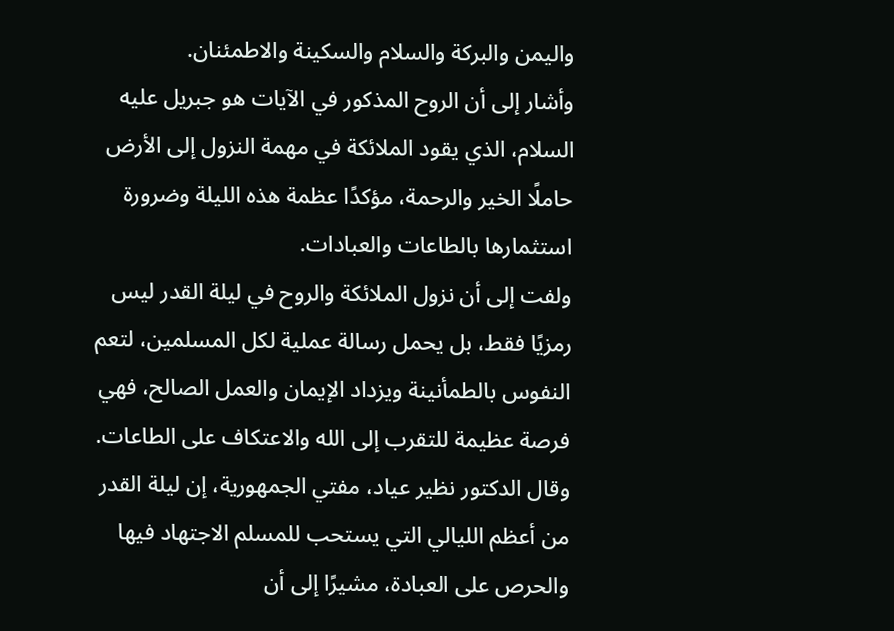واليمن والبركة والسلام والسكينة والاطمئنان.
وأشار إلى أن الروح المذكور في الآيات هو جبريل عليه السلام، الذي يقود الملائكة في مهمة النزول إلى الأرض حاملًا الخير والرحمة، مؤكدًا عظمة هذه الليلة وضرورة استثمارها بالطاعات والعبادات.
ولفت إلى أن نزول الملائكة والروح في ليلة القدر ليس رمزيًا فقط، بل يحمل رسالة عملية لكل المسلمين، لتعم النفوس بالطمأنينة ويزداد الإيمان والعمل الصالح، فهي فرصة عظيمة للتقرب إلى الله والاعتكاف على الطاعات.
وقال الدكتور نظير عياد، مفتي الجمهورية، إن ليلة القدر من أعظم الليالي التي يستحب للمسلم الاجتهاد فيها والحرص على العبادة، مشيرًا إلى أن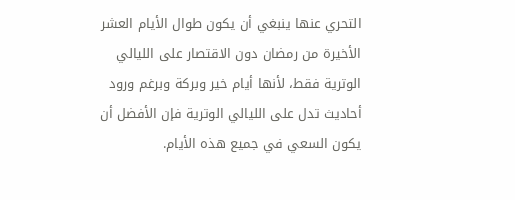التحري عنها ينبغي أن يكون طوال الأيام العشر الأخيرة من رمضان دون الاقتصار على الليالي الوترية فقط، لأنها أيام خير وبركة وبرغم ورود أحاديث تدل على الليالي الوترية فإن الأفضل أن يكون السعي في جميع هذه الأيام.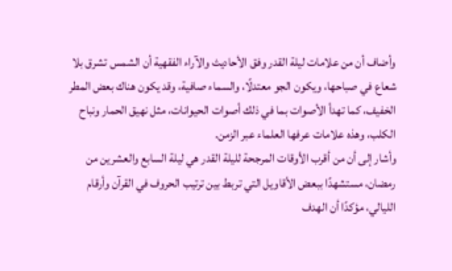وأضاف أن من علامات ليلة القدر وفق الأحاديث والآراء الفقهية أن الشمس تشرق بلا شعاع في صباحها، ويكون الجو معتدلًا، والسماء صافية، وقد يكون هناك بعض المطر الخفيف، كما تهدأ الأصوات بما في ذلك أصوات الحيوانات، مثل نهيق الحمار ونباح الكلب، وهذه علامات عرفها العلماء عبر الزمن.
وأشار إلى أن من أقرب الأوقات المرجحة لليلة القدر هي ليلة السابع والعشرين من رمضان، مستشهدًا ببعض الأقاويل التي تربط بين ترتيب الحروف في القرآن وأرقام الليالي، مؤكدًا أن الهدف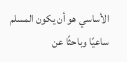الأساسي هو أن يكون المسلم ساعيًا وباحثًا عن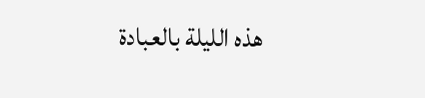هذه الليلة بالعبادة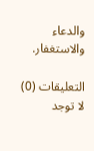والدعاء والاستغفار.

التعليقات (0)
لا توجد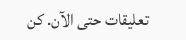تعليقات حتى الآن. كن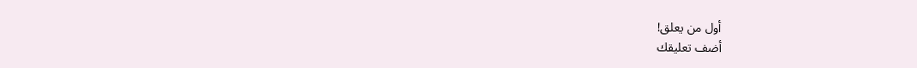أول من يعلق!
أضف تعليقك